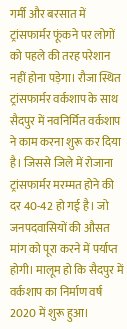गर्मी और बरसात में ट्रांसफार्मर फूंकने पर लोगों को पहले की तरह परेशान नहीं होना पड़ेगा। रौजा स्थित ट्रांसफार्मर वर्कशाप के साथ सैदपुर में नवनिर्मित वर्कशाप ने काम करना शुरू कर दिया है। जिससे जिले में रोजाना ट्रांसफार्मर मरम्मत होने की दर 40-42 हो गई है। जो जनपदवासियों की औसत मांग को पूरा करने में पर्याप्त होगी। मालूम हो कि सैदपुर में वर्कशाप का निर्माण वर्ष 2020 में शुरू हुआ।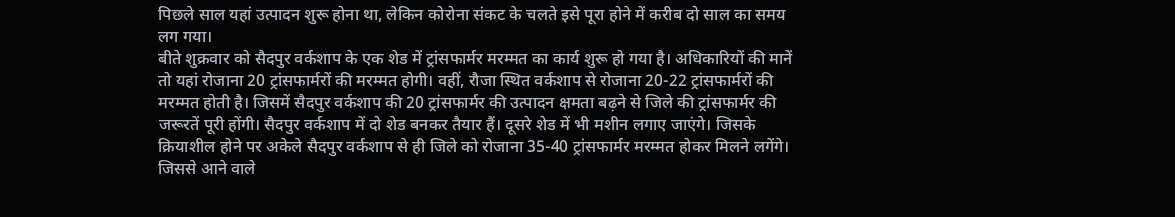पिछले साल यहां उत्पादन शुरू होना था, लेकिन कोरोना संकट के चलते इसे पूरा होने में करीब दो साल का समय लग गया।
बीते शुक्रवार को सैदपुर वर्कशाप के एक शेड में ट्रांसफार्मर मरम्मत का कार्य शुरू हो गया है। अधिकारियों की मानें तो यहां रोजाना 20 ट्रांसफार्मरों की मरम्मत होगी। वहीं, रौजा स्थित वर्कशाप से रोजाना 20-22 ट्रांसफार्मरों की मरम्मत होती है। जिसमें सैदपुर वर्कशाप की 20 ट्रांसफार्मर की उत्पादन क्षमता बढ़ने से जिले की ट्रांसफार्मर की जरूरतें पूरी होंगी। सैदपुर वर्कशाप में दो शेड बनकर तैयार हैं। दूसरे शेड में भी मशीन लगाए जाएंगे। जिसके क्रियाशील होने पर अकेले सैदपुर वर्कशाप से ही जिले को रोजाना 35-40 ट्रांसफार्मर मरम्मत होकर मिलने लगेंगे। जिससे आने वाले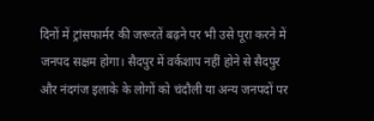दिनों में ट्रांसफार्मर की जरूरतें बढ़ने पर भी उसे पूरा करने में जनपद सक्षम होगा। सैदपुर में वर्कशाप नहीं होने से सैदपुर और नंदगंज इलाके के लोगों को चंदौली या अन्य जनपदों पर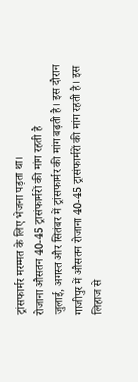ट्रांसफार्मर मरम्मत के लिए भेजना पड़ता था।
रोजाना औसतन 40-45 ट्रासंफार्मरों की मांग रहती है
जुलाई, अगस्त और सितंबर में ट्रांसफार्मर की मांग बढ़ती है। इस दौरान गाजीपुर में औसतन रोजाना 40-45 ट्रासंफार्मरों की मांग रहती है। इस लिहाज से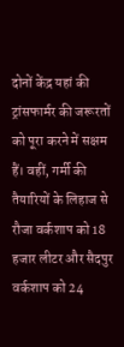दोनों केंद्र यहां की ट्रांसफार्मर की जरूरतों को पूरा करने में सक्षम हैं। वहीं, गर्मी की तैयारियों के लिहाज से रौजा वर्कशाप को 18 हजार लीटर और सैदपुर वर्कशाप को 24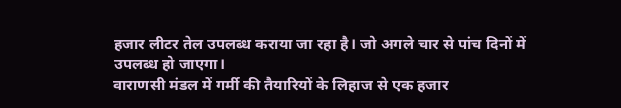हजार लीटर तेल उपलब्ध कराया जा रहा है। जो अगले चार से पांच दिनों में उपलब्ध हो जाएगा।
वाराणसी मंडल में गर्मी की तैयारियों के लिहाज से एक हजार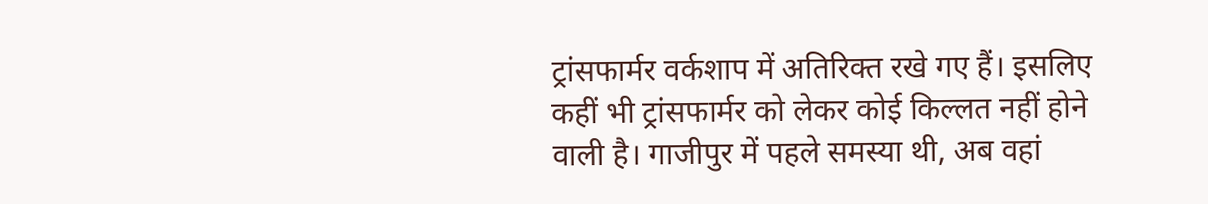ट्रांसफार्मर वर्कशाप में अतिरिक्त रखे गए हैं। इसलिए कहीं भी ट्रांसफार्मर को लेकर कोई किल्लत नहीं होने वाली है। गाजीपुर में पहले समस्या थी, अब वहां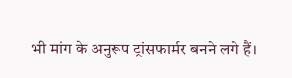भी मांग के अनुरूप ट्रांसफार्मर बनने लगे हैं।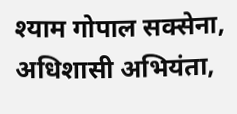श्याम गोपाल सक्सेना, अधिशासी अभियंता,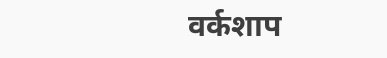वर्कशाप